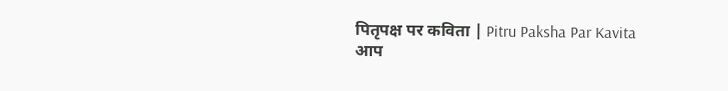पितृपक्ष पर कविता | Pitru Paksha Par Kavita
आप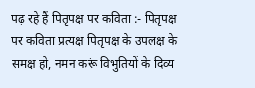पढ़ रहे हैं पितृपक्ष पर कविता :- पितृपक्ष पर कविता प्रत्यक्ष पितृपक्ष के उपलक्ष के समक्ष हो, नमन करूं विभुतियों के दिव्य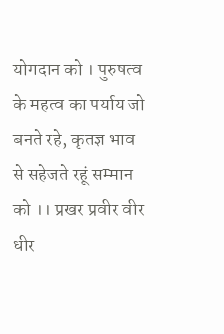योगदान को । पुरुषत्व के महत्व का पर्याय जो बनते रहे, कृतज्ञ भाव से सहेजते रहूं सम्मान को ।। प्रखर प्रवीर वीर धीर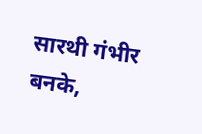सारथी गंभीर बनके,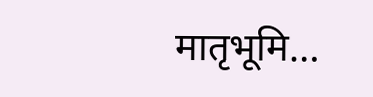मातृभूमि…